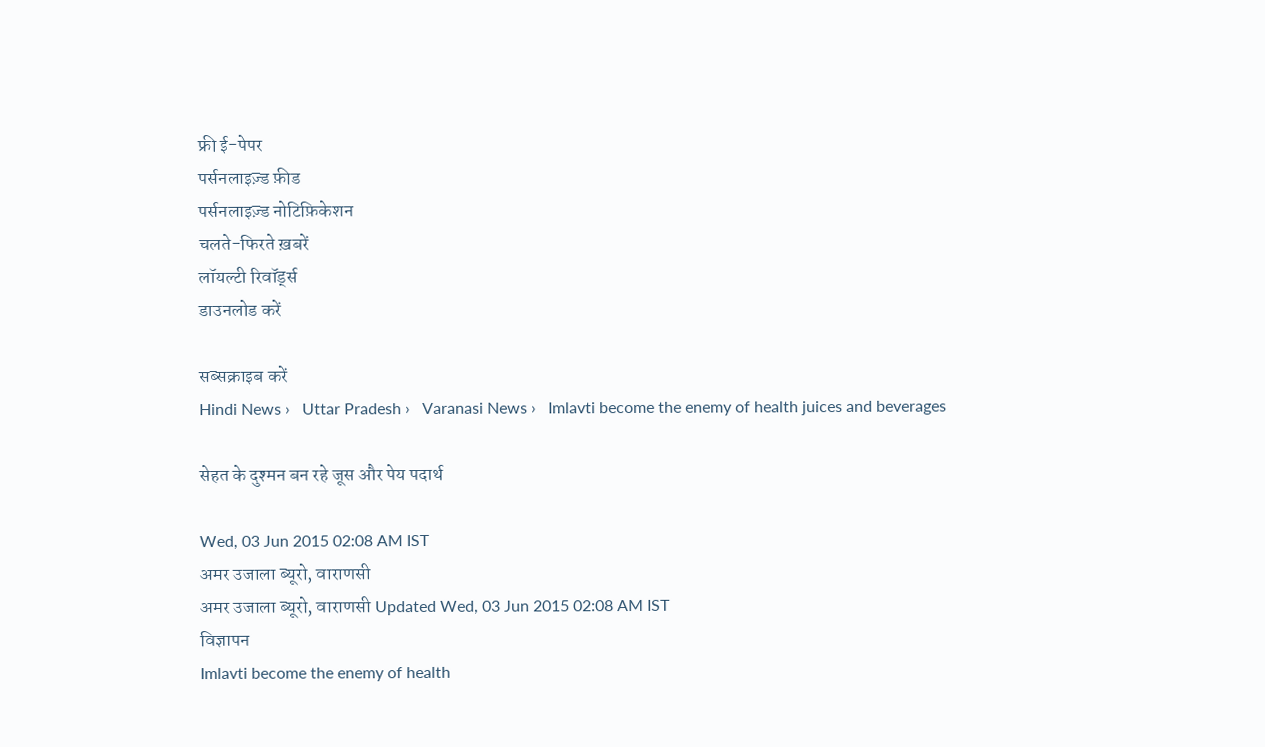फ्री ई-पेपर
पर्सनलाइज़्ड फ़ीड
पर्सनलाइज़्ड नोटिफ़िकेशन
चलते-फिरते ख़बरें
लॉयल्टी रिवॉर्ड्स
डाउनलोड करें

सब्सक्राइब करें
Hindi News ›   Uttar Pradesh ›   Varanasi News ›   Imlavti become the enemy of health juices and beverages

सेहत के दुश्मन बन रहे जूस और पेय पदार्थ

Wed, 03 Jun 2015 02:08 AM IST
अमर उजाला ब्यूरो, वाराणसी
अमर उजाला ब्यूरो, वाराणसी Updated Wed, 03 Jun 2015 02:08 AM IST
विज्ञापन
Imlavti become the enemy of health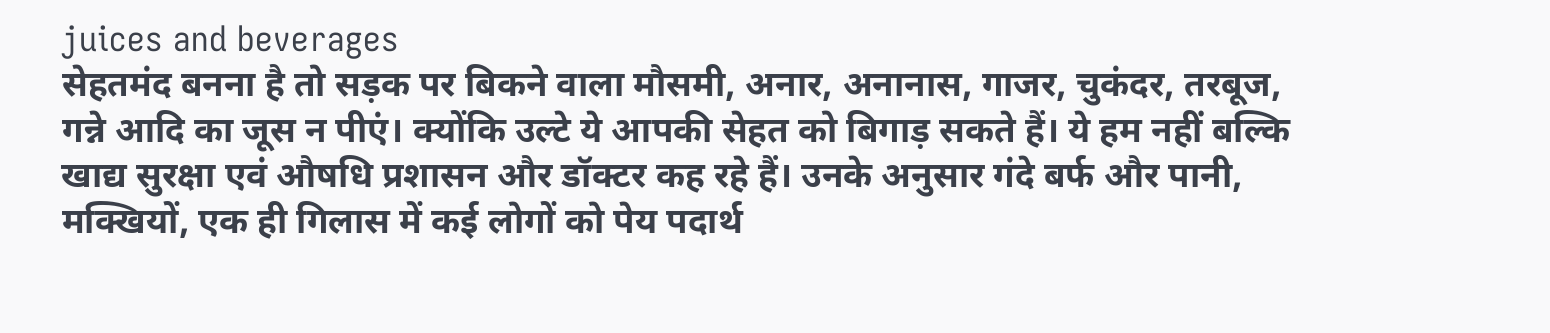juices and beverages
सेहतमंद बनना है तो सड़क पर बिकने वाला मौसमी, अनार, अनानास, गाजर, चुकंदर, तरबूज, गन्ने आदि का जूस न पीएं। क्योंकि उल्टे ये आपकी सेहत को बिगाड़ सकते हैं। ये हम नहीं बल्कि खाद्य सुरक्षा एवं औषधि प्रशासन और डॉक्टर कह रहे हैं। उनके अनुसार गंदे बर्फ और पानी, मक्खियों, एक ही गिलास में कई लोगों को पेय पदार्थ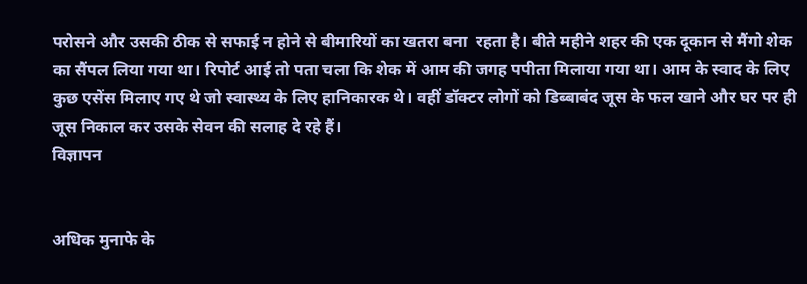परोसने और उसकी ठीक से सफाई न होने से बीमारियों का खतरा बना  रहता है। बीते महीने शहर की एक दूकान से मैंगो शेक का सैंपल लिया गया था। रिपोर्ट आई तो पता चला कि शेक में आम की जगह पपीता मिलाया गया था। आम के स्वाद के लिए कुछ एसेंस मिलाए गए थे जो स्वास्थ्य के लिए हानिकारक थे। वहीं डॉक्टर लोगों को डिब्बाबंद जूस के फल खाने और घर पर ही जूस निकाल कर उसके सेवन की सलाह दे रहे हैं।
विज्ञापन


अधिक मुनाफे के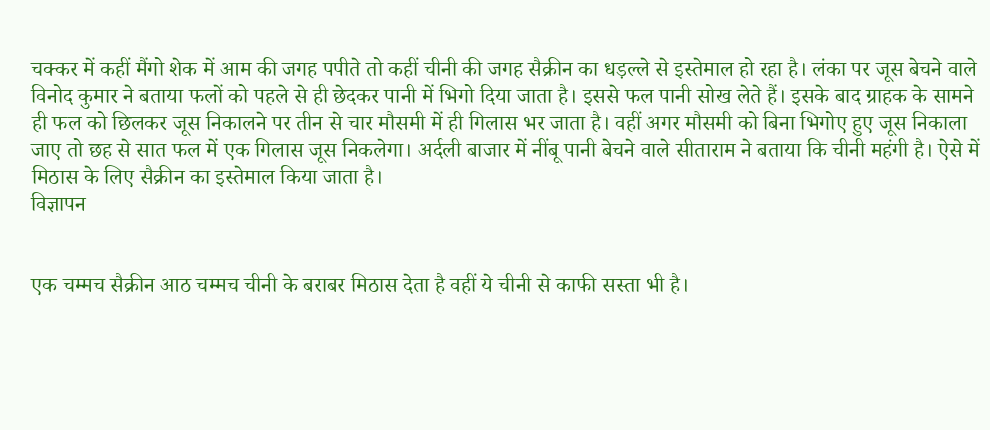चक्कर में कहीं मैंगो शेक में आम की जगह पपीते तो कहीं चीनी की जगह सैक्रीन का धड़ल्ले से इस्तेमाल हो रहा है। लंका पर जूस बेचने वाले विनोद कुमार ने बताया फलों को पहले से ही छेदकर पानी में भिगो दिया जाता है। इससे फल पानी सोख लेते हैं। इसके बाद ग्राहक के सामने ही फल को छिलकर जूस निकालने पर तीन से चार मौसमी में ही गिलास भर जाता है। वहीं अगर मौसमी को बिना भिगोए हुए जूस निकाला जाए तो छह से सात फल में एक गिलास जूस निकलेगा। अर्दली बाजार में नींबू पानी बेचने वाले सीताराम ने बताया कि चीनी महंगी है। ऐसे में मिठास के लिए सैक्रीन का इस्तेमाल किया जाता है।
विज्ञापन


एक चम्मच सैक्रीन आठ चम्मच चीनी के बराबर मिठास देता है वहीं ये चीनी से काफी सस्ता भी है।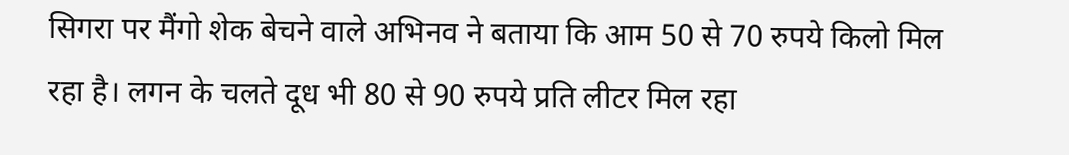सिगरा पर मैंगो शेक बेचने वाले अभिनव ने बताया कि आम 50 से 70 रुपये किलो मिल रहा है। लगन के चलते दूध भी 80 से 90 रुपये प्रति लीटर मिल रहा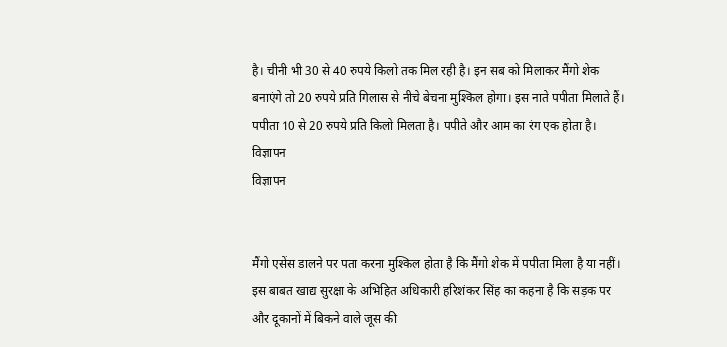है। चीनी भी 30 से 40 रुपये किलो तक मिल रही है। इन सब को मिलाकर मैंगो शेक बनाएंगे तो 20 रुपये प्रति गिलास से नीचे बेचना मुश्किल होगा। इस नाते पपीता मिलाते हैं। पपीता 10 से 20 रुपये प्रति किलो मिलता है। पपीते और आम का रंग एक होता है।
विज्ञापन
विज्ञापन


मैंगो एसेंस डालने पर पता करना मुश्किल होता है कि मैंगो शेक में पपीता मिला है या नहीं।  इस बाबत खाद्य सुरक्षा के अभिहित अधिकारी हरिशंकर सिंह का कहना है कि सड़क पर और दूकानों में बिकने वाले जूस की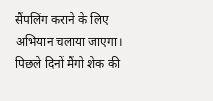सैंपलिंग कराने के लिए अभियान चलाया जाएगा। पिछले दिनों मैंगो शेक की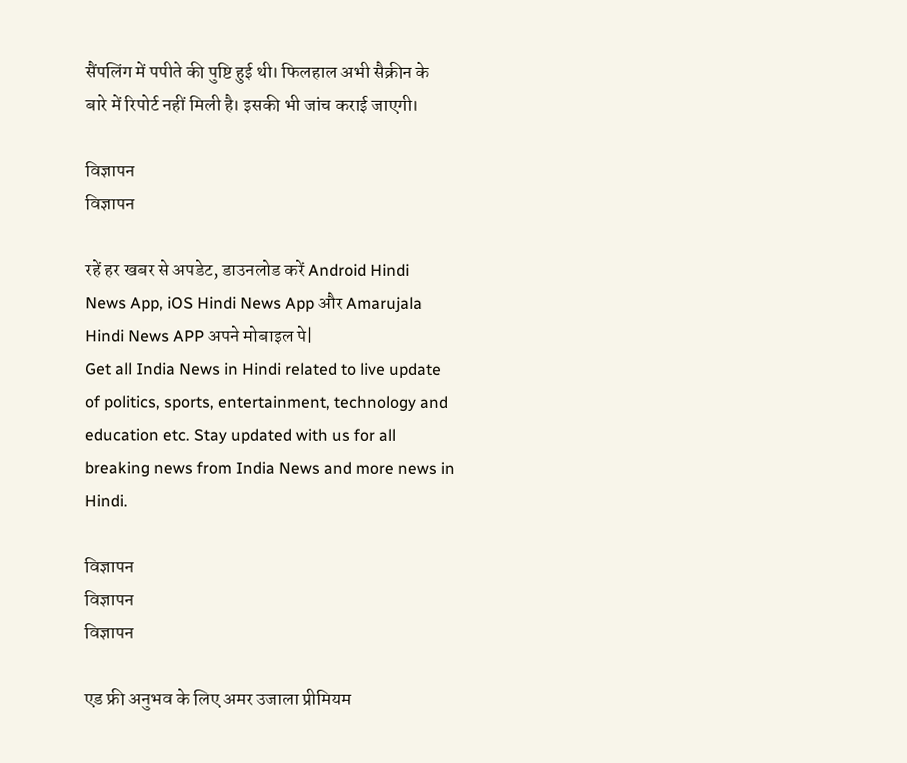सैंपलिंग में पपीते की पुष्टि हुई थी। फिलहाल अभी सैक्रीन के बारे में रिपोर्ट नहीं मिली है। इसकी भी जांच कराई जाएगी।

विज्ञापन
विज्ञापन

रहें हर खबर से अपडेट, डाउनलोड करें Android Hindi News App, iOS Hindi News App और Amarujala Hindi News APP अपने मोबाइल पे|
Get all India News in Hindi related to live update of politics, sports, entertainment, technology and education etc. Stay updated with us for all breaking news from India News and more news in Hindi.

विज्ञापन
विज्ञापन
विज्ञापन

एड फ्री अनुभव के लिए अमर उजाला प्रीमियम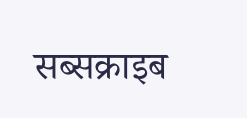सब्सक्राइब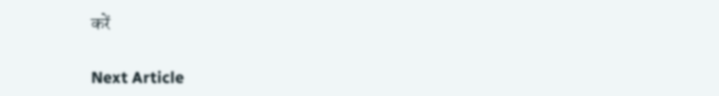करें

Next Article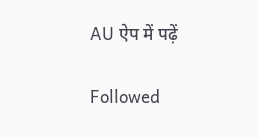AU ऐप में पढ़ें

Followed